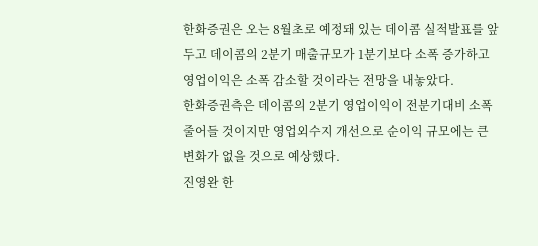한화증권은 오는 8월초로 예정돼 있는 데이콤 실적발표를 앞두고 데이콤의 2분기 매출규모가 1분기보다 소폭 증가하고 영업이익은 소폭 감소할 것이라는 전망을 내놓았다.
한화증권측은 데이콤의 2분기 영업이익이 전분기대비 소폭 줄어들 것이지만 영업외수지 개선으로 순이익 규모에는 큰 변화가 없을 것으로 예상했다.
진영완 한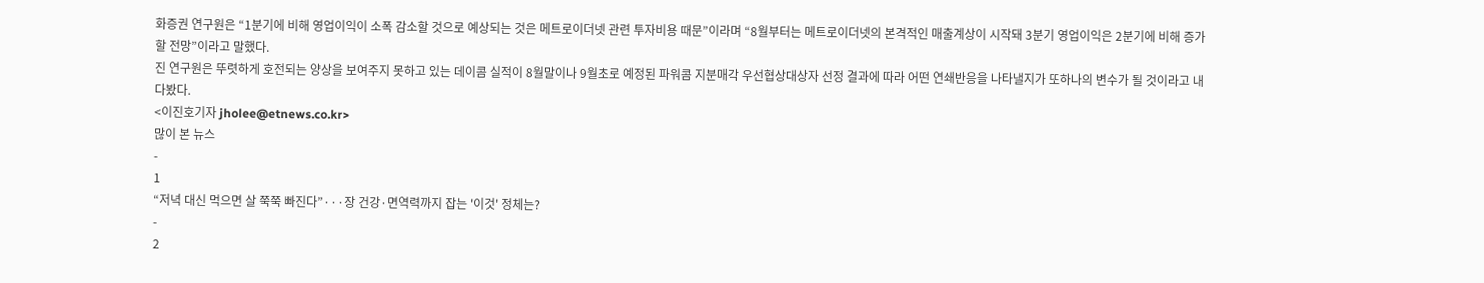화증권 연구원은 “1분기에 비해 영업이익이 소폭 감소할 것으로 예상되는 것은 메트로이더넷 관련 투자비용 때문”이라며 “8월부터는 메트로이더넷의 본격적인 매출계상이 시작돼 3분기 영업이익은 2분기에 비해 증가할 전망”이라고 말했다.
진 연구원은 뚜렷하게 호전되는 양상을 보여주지 못하고 있는 데이콤 실적이 8월말이나 9월초로 예정된 파워콤 지분매각 우선협상대상자 선정 결과에 따라 어떤 연쇄반응을 나타낼지가 또하나의 변수가 될 것이라고 내다봤다.
<이진호기자 jholee@etnews.co.kr>
많이 본 뉴스
-
1
“저녁 대신 먹으면 살 쭉쭉 빠진다”···장 건강·면역력까지 잡는 '이것' 정체는?
-
2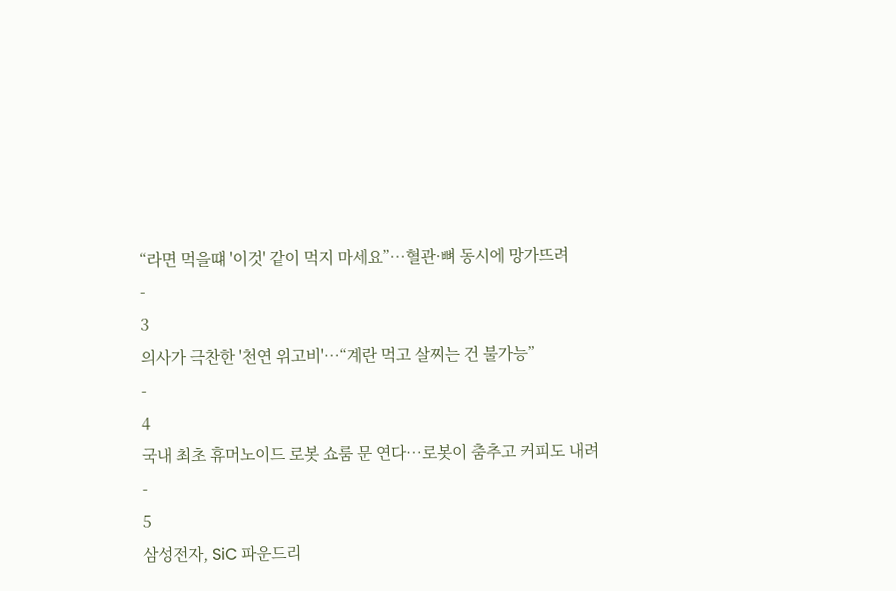“라면 먹을떄 '이것' 같이 먹지 마세요”…혈관·뼈 동시에 망가뜨려
-
3
의사가 극찬한 '천연 위고비'…“계란 먹고 살찌는 건 불가능”
-
4
국내 최초 휴머노이드 로봇 쇼룸 문 연다…로봇이 춤추고 커피도 내려
-
5
삼성전자, SiC 파운드리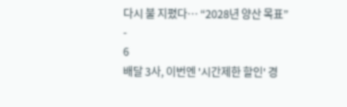다시 불 지폈다… “2028년 양산 목표”
-
6
배달 3사, 이번엔 '시간제한 할인' 경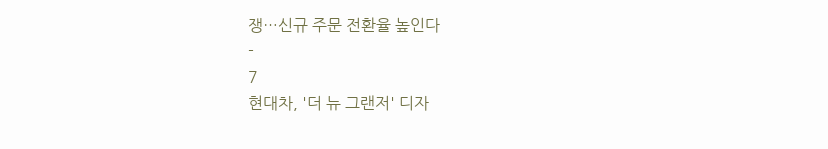쟁…신규 주문 전환율 높인다
-
7
현대차, '더 뉴 그랜저' 디자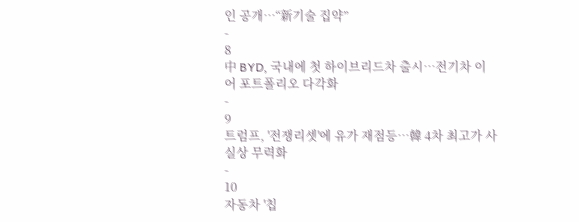인 공개…“新기술 집약”
-
8
中 BYD, 국내에 첫 하이브리드차 출시…전기차 이어 포트폴리오 다각화
-
9
트럼프, '전쟁리셋'에 유가 재점등…韓 4차 최고가 사실상 무력화
-
10
자동차 '칩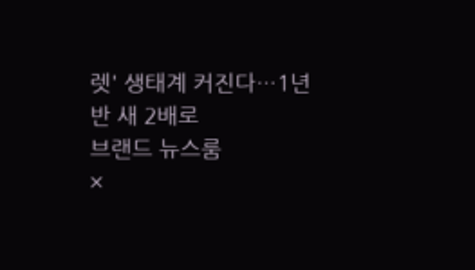렛' 생태계 커진다…1년반 새 2배로
브랜드 뉴스룸
×